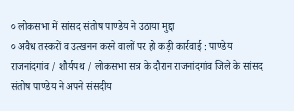० लोकसभा में सांसद संतोष पाण्डेय ने उठाया मुद्दा
० अवैध तस्करों व उत्खनन करने वालों पर हो कड़ी कार्रवाई : पाण्डेय
राजनांदगांव / शौर्यपथ / लोकसभा सत्र के दौरान राजनांदगांव जिले के सांसद संतोष पाण्डेय ने अपने संसदीय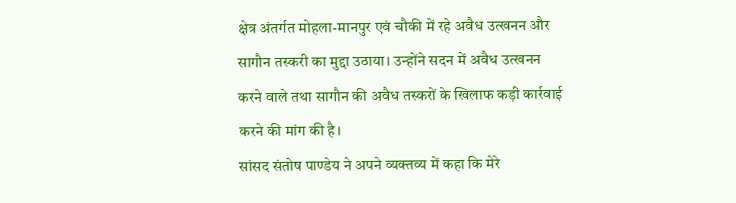क्षेत्र अंतर्गत मोहला-मानपुर एवं चौकी में रहे अवैध उत्खनन और सागौन तस्करी का मुद्दा उठाया। उन्होंने सदन में अवैध उत्खनन करने वाले तथा सागौन की अवैध तस्करों के खिलाफ कड़ी कार्रवाई करने की मांग की है।
सांसद संतोष पाण्डेय ने अपने व्यक्तव्य में कहा कि मेरे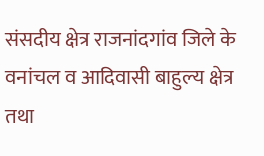संसदीय क्षेत्र राजनांदगांव जिले के वनांचल व आदिवासी बाहुल्य क्षेत्र तथा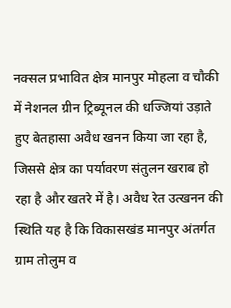नक्सल प्रभावित क्षेत्र मानपुर मोहला व चौकी में नेशनल ग्रीन ट्रिब्यूनल की धज्जियां उड़ाते हुए बेतहासा अवैध खनन किया जा रहा है, जिससे क्षेत्र का पर्यावरण संतुलन खराब हो रहा है और खतरे में है। अवैध रेत उत्खनन की स्थिति यह है कि विकासखंड मानपुर अंतर्गत ग्राम तोलुम व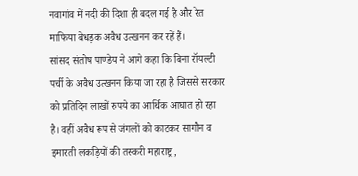नवागांव में नदी की दिशा ही बदल गई है और रेत माफिया बेधड़क अवैध उत्खनन कर रहें हैं।
सांसद संतोष पाण्डेय ने आगे कहा कि बिना रॉयल्टी पर्ची के अवैध उत्खनन किया जा रहा है जिससे सरकार को प्रतिदिन लाखों रुपये का आर्थिक आघात हो रहा है। वहीं अवैध रूप से जंगलों को काटकर सागौन व इमारती लकड़ियों की तस्करी महाराष्ट्र,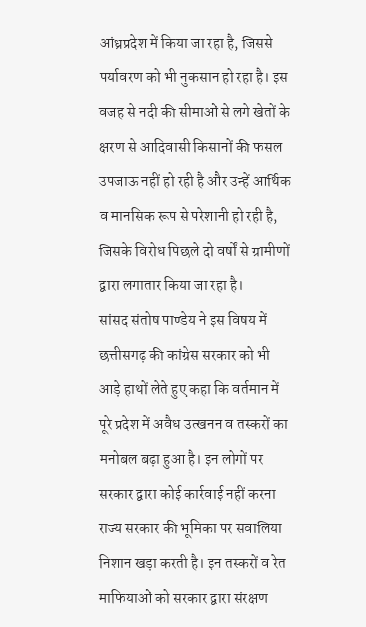आंध्रप्रदेश में किया जा रहा है, जिससे पर्यावरण को भी नुकसान हो रहा है। इस वजह से नदी की सीमाओं से लगे खेतों के क्षरण से आदिवासी किसानों की फसल उपजाऊ नहीं हो रही है और उन्हें आर्थिक व मानसिक रूप से परेशानी हो रही है, जिसके विरोध पिछले दो वर्षों से ग्रामीणों द्वारा लगातार किया जा रहा है।
सांसद संतोष पाण्डेय ने इस विषय में छत्तीसगढ़ की कांग्रेस सरकार को भी आड़े हाथों लेते हुए कहा कि वर्तमान में पूरे प्रदेश में अवैध उत्खनन व तस्करों का मनोबल बढ़ा हुआ है। इन लोगों पर सरकार द्वारा कोई कार्रवाई नहीं करना राज्य सरकार की भूमिका पर सवालिया निशान खड़ा करती है। इन तस्करों व रेत माफियाओं को सरकार द्वारा संरक्षण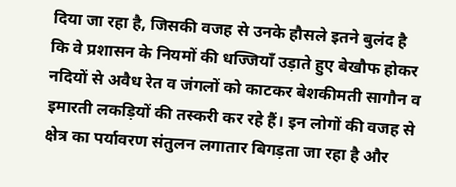दिया जा रहा है, जिसकी वजह से उनके हौसले इतने बुलंद है कि वे प्रशासन के नियमों की धज्जियाँ उड़ाते हुए बेखौफ होकर नदियों से अवैध रेत व जंगलों को काटकर बेशकीमती सागौन व इमारती लकड़ियों की तस्करी कर रहे हैं। इन लोगों की वजह से क्षेत्र का पर्यावरण संतुलन लगातार बिगड़ता जा रहा है और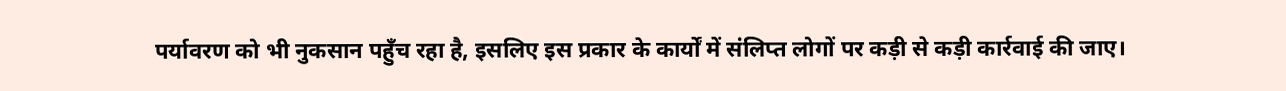पर्यावरण को भी नुकसान पहुँच रहा है, इसलिए इस प्रकार के कार्यों में संलिप्त लोगों पर कड़ी से कड़ी कार्रवाई की जाए।